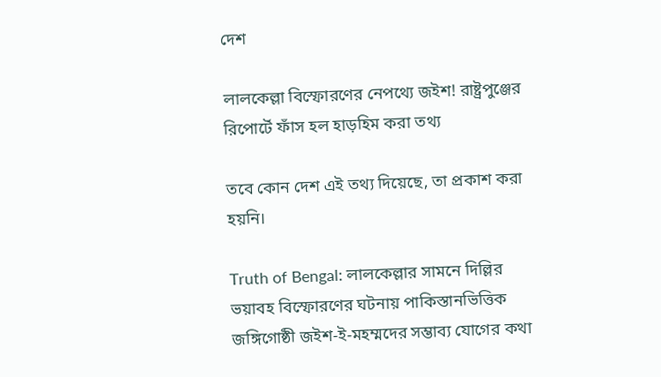দেশ

লালকেল্লা বিস্ফোরণের নেপথ্যে জইশ! রাষ্ট্রপুঞ্জের রিপোর্টে ফাঁস হল হাড়হিম করা তথ্য

তবে কোন দেশ এই তথ্য দিয়েছে, তা প্রকাশ করা হয়নি।

Truth of Bengal: লালকেল্লার সামনে দিল্লির ভয়াবহ বিস্ফোরণের ঘটনায় পাকিস্তানভিত্তিক জঙ্গিগোষ্ঠী জইশ-ই-মহম্মদের সম্ভাব্য যোগের কথা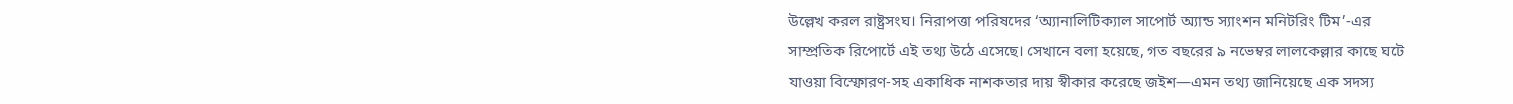উল্লেখ করল রাষ্ট্রসংঘ। নিরাপত্তা পরিষদের ‘অ্যানালিটিক্যাল সাপোর্ট অ্যান্ড স্যাংশন মনিটরিং টিম’-এর সাম্প্রতিক রিপোর্টে এই তথ্য উঠে এসেছে। সেখানে বলা হয়েছে, গত বছরের ৯ নভেম্বর লালকেল্লার কাছে ঘটে যাওয়া বিস্ফোরণ-সহ একাধিক নাশকতার দায় স্বীকার করেছে জইশ—এমন তথ্য জানিয়েছে এক সদস্য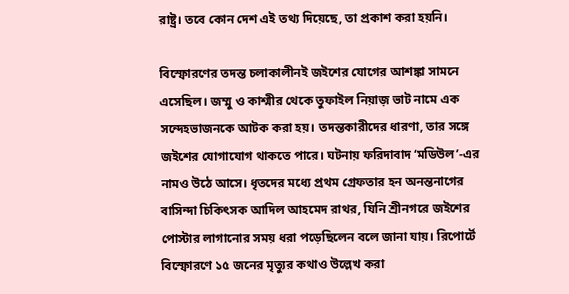রাষ্ট্র। তবে কোন দেশ এই তথ্য দিয়েছে, তা প্রকাশ করা হয়নি।

বিস্ফোরণের তদন্ত চলাকালীনই জইশের যোগের আশঙ্কা সামনে এসেছিল। জম্মু ও কাশ্মীর থেকে তুফাইল নিয়াজ় ভাট নামে এক সন্দেহভাজনকে আটক করা হয়। তদন্তকারীদের ধারণা, তার সঙ্গে জইশের যোগাযোগ থাকতে পারে। ঘটনায় ফরিদাবাদ ‘মডিউল’-এর নামও উঠে আসে। ধৃতদের মধ্যে প্রথম গ্রেফতার হন অনন্তনাগের বাসিন্দা চিকিৎসক আদিল আহমেদ রাথর, যিনি শ্রীনগরে জইশের পোস্টার লাগানোর সময় ধরা পড়েছিলেন বলে জানা যায়। রিপোর্টে বিস্ফোরণে ১৫ জনের মৃত্যুর কথাও উল্লেখ করা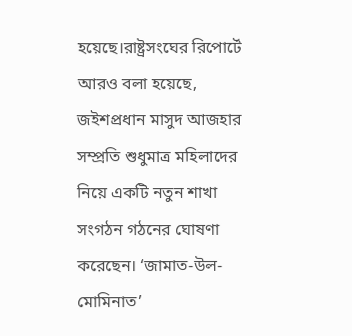হয়েছে।রাষ্ট্রসংঘের রিপোর্টে আরও বলা হয়েছে, জইশপ্রধান মাসুদ আজহার সম্প্রতি শুধুমাত্র মহিলাদের নিয়ে একটি নতুন শাখা সংগঠন গঠনের ঘোষণা করেছেন। ‘জামাত-উল-মোমিনাত’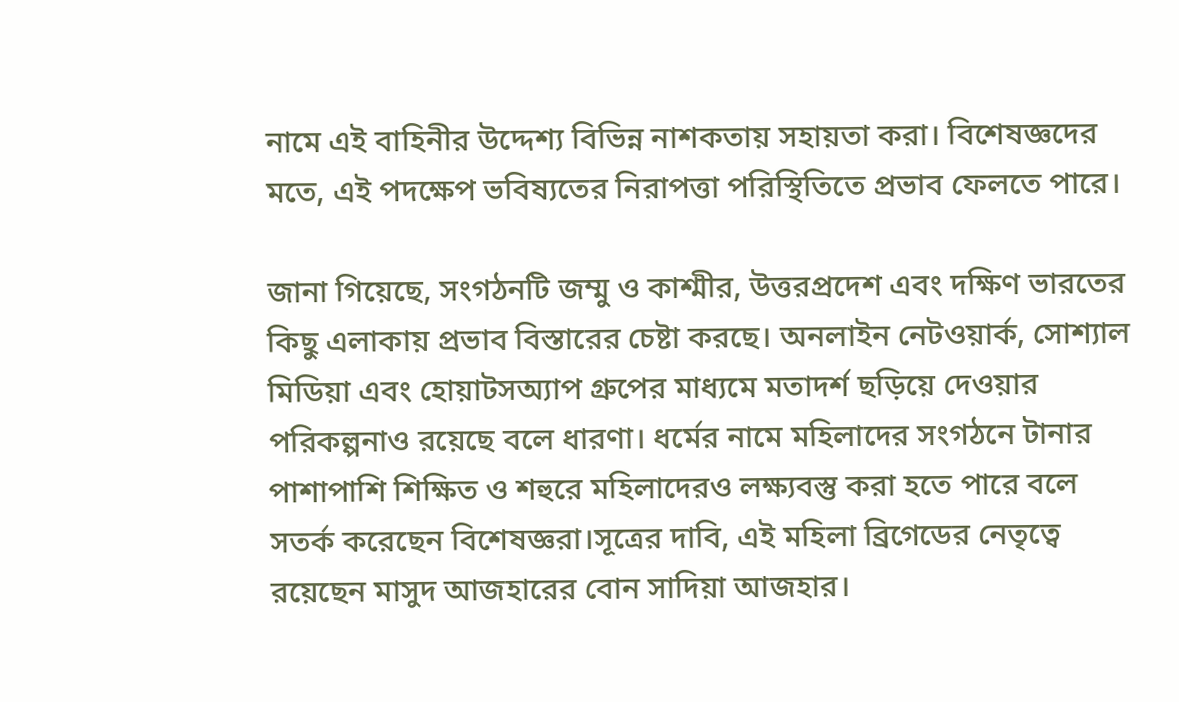নামে এই বাহিনীর উদ্দেশ্য বিভিন্ন নাশকতায় সহায়তা করা। বিশেষজ্ঞদের মতে, এই পদক্ষেপ ভবিষ্যতের নিরাপত্তা পরিস্থিতিতে প্রভাব ফেলতে পারে।

জানা গিয়েছে, সংগঠনটি জম্মু ও কাশ্মীর, উত্তরপ্রদেশ এবং দক্ষিণ ভারতের কিছু এলাকায় প্রভাব বিস্তারের চেষ্টা করছে। অনলাইন নেটওয়ার্ক, সোশ্যাল মিডিয়া এবং হোয়াটসঅ্যাপ গ্রুপের মাধ্যমে মতাদর্শ ছড়িয়ে দেওয়ার পরিকল্পনাও রয়েছে বলে ধারণা। ধর্মের নামে মহিলাদের সংগঠনে টানার পাশাপাশি শিক্ষিত ও শহুরে মহিলাদেরও লক্ষ্যবস্তু করা হতে পারে বলে সতর্ক করেছেন বিশেষজ্ঞরা।সূত্রের দাবি, এই মহিলা ব্রিগেডের নেতৃত্বে রয়েছেন মাসুদ আজহারের বোন সাদিয়া আজহার।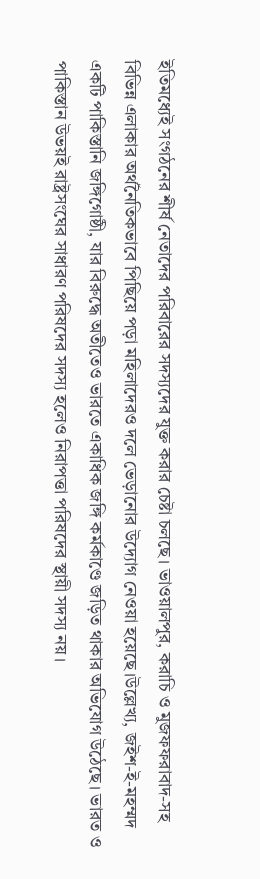ইতিমধ্যেই সংগঠনের শীর্ষ নেতাদের পরিবারের সদস্যদের যুক্ত করার চেষ্টা চলছে। ভাওয়ালপুর, করাচি ও মুজফফরাবাদ-সহ বিভিন্ন এলাকার অর্থনৈতিকভাবে পিছিয়ে পড়া মহিলাদেরও দলে ভেড়ানোর উদ্যোগ নেওয়া হয়েছে।উল্লেখ্য, জইশ-ই-মহম্মদ একটি পাকিস্তানি জঙ্গিগোষ্ঠী, যার বিরুদ্ধে অতীতেও ভারতে একাধিক জঙ্গি কর্মকাণ্ডে জড়িত থাকার অভিযোগ উঠেছে। ভারত ও পাকিস্তান উভয়ই রাষ্ট্রসংঘের সাধারণ পরিষদের সদস্য হলেও নিরাপত্তা পরিষদের স্থায়ী সদস্য নয়।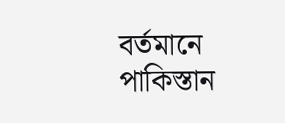বর্তমানে পাকিস্তান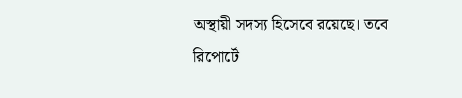অস্থায়ী সদস্য হিসেবে রয়েছে। তবে রিপোর্টে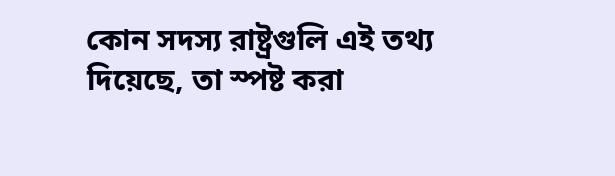কোন সদস্য রাষ্ট্রগুলি এই তথ্য দিয়েছে, তা স্পষ্ট করা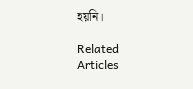হয়নি।

Related Articles